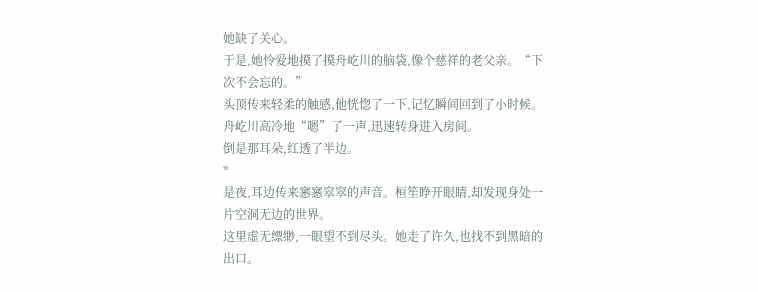她缺了关心。
于是,她怜爱地摸了摸舟屹川的脑袋,像个慈祥的老父亲。“下次不会忘的。”
头顶传来轻柔的触感,他恍惚了一下,记忆瞬间回到了小时候。
舟屹川高冷地“嗯”了一声,迅速转身进入房间。
倒是那耳朵,红透了半边。
*
是夜,耳边传来窸窸窣窣的声音。桓笙睁开眼睛,却发现身处一片空洞无边的世界。
这里虚无缥缈,一眼望不到尽头。她走了许久,也找不到黑暗的出口。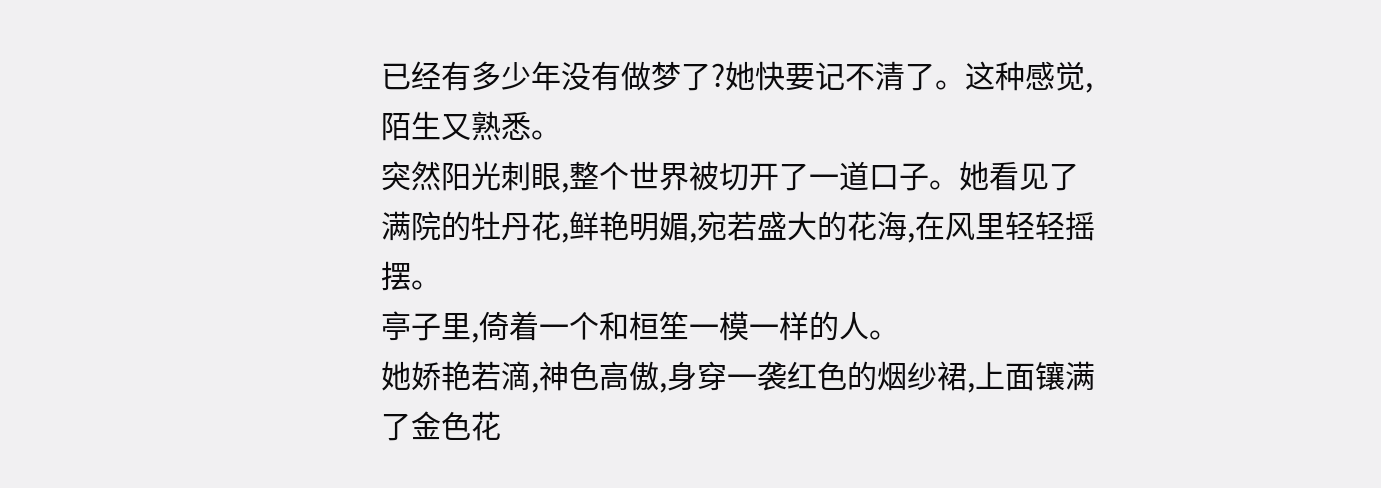已经有多少年没有做梦了?她快要记不清了。这种感觉,陌生又熟悉。
突然阳光刺眼,整个世界被切开了一道口子。她看见了满院的牡丹花,鲜艳明媚,宛若盛大的花海,在风里轻轻摇摆。
亭子里,倚着一个和桓笙一模一样的人。
她娇艳若滴,神色高傲,身穿一袭红色的烟纱裙,上面镶满了金色花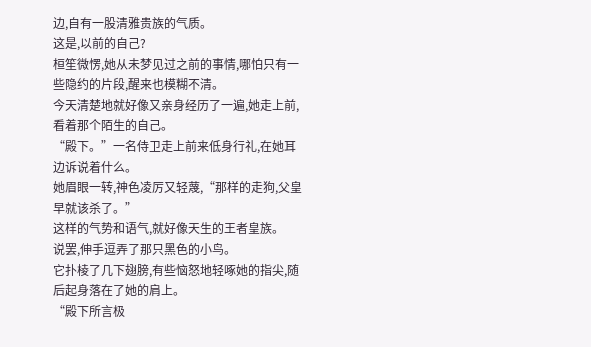边,自有一股清雅贵族的气质。
这是,以前的自己?
桓笙微愣,她从未梦见过之前的事情,哪怕只有一些隐约的片段,醒来也模糊不清。
今天清楚地就好像又亲身经历了一遍,她走上前,看着那个陌生的自己。
“殿下。”一名侍卫走上前来低身行礼,在她耳边诉说着什么。
她眉眼一转,神色凌厉又轻蔑,“那样的走狗,父皇早就该杀了。”
这样的气势和语气,就好像天生的王者皇族。
说罢,伸手逗弄了那只黑色的小鸟。
它扑棱了几下翅膀,有些恼怒地轻啄她的指尖,随后起身落在了她的肩上。
“殿下所言极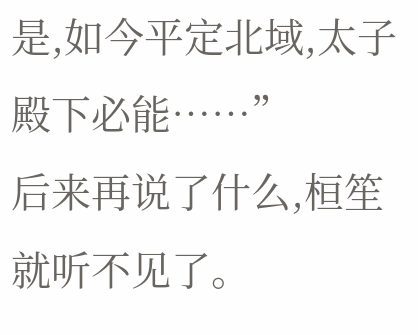是,如今平定北域,太子殿下必能……”
后来再说了什么,桓笙就听不见了。